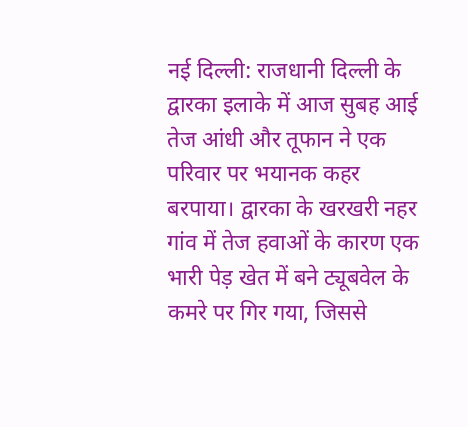नई दिल्ली: राजधानी दिल्ली के द्वारका इलाके में आज सुबह आई तेज आंधी और तूफान ने एक परिवार पर भयानक कहर बरपाया। द्वारका के खरखरी नहर गांव में तेज हवाओं के कारण एक भारी पेड़ खेत में बने ट्यूबवेल के कमरे पर गिर गया, जिससे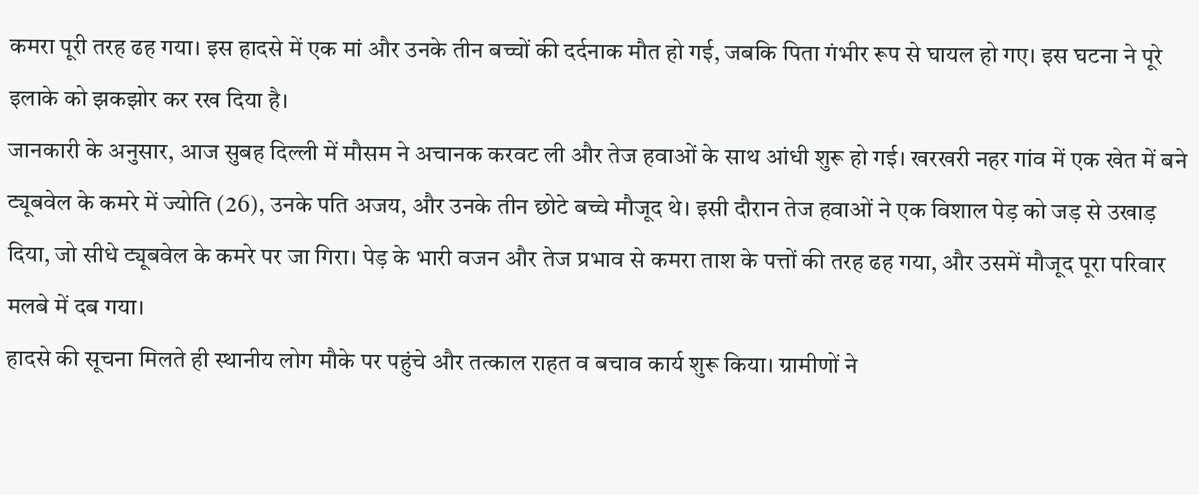कमरा पूरी तरह ढह गया। इस हादसे में एक मां और उनके तीन बच्चों की दर्दनाक मौत हो गई, जबकि पिता गंभीर रूप से घायल हो गए। इस घटना ने पूरे इलाके को झकझोर कर रख दिया है।
जानकारी के अनुसार, आज सुबह दिल्ली में मौसम ने अचानक करवट ली और तेज हवाओं के साथ आंधी शुरू हो गई। खरखरी नहर गांव में एक खेत में बने ट्यूबवेल के कमरे में ज्योति (26), उनके पति अजय, और उनके तीन छोटे बच्चे मौजूद थे। इसी दौरान तेज हवाओं ने एक विशाल पेड़ को जड़ से उखाड़ दिया, जो सीधे ट्यूबवेल के कमरे पर जा गिरा। पेड़ के भारी वजन और तेज प्रभाव से कमरा ताश के पत्तों की तरह ढह गया, और उसमें मौजूद पूरा परिवार मलबे में दब गया।
हादसे की सूचना मिलते ही स्थानीय लोग मौके पर पहुंचे और तत्काल राहत व बचाव कार्य शुरू किया। ग्रामीणों ने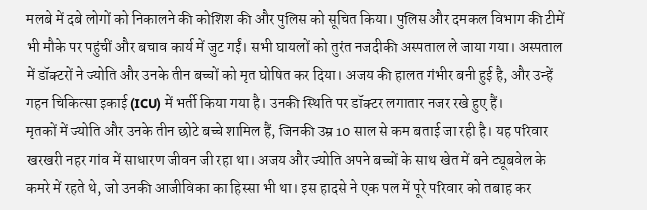मलबे में दबे लोगों को निकालने की कोशिश की और पुलिस को सूचित किया। पुलिस और दमकल विभाग की टीमें भी मौके पर पहुंचीं और बचाव कार्य में जुट गईं। सभी घायलों को तुरंत नजदीकी अस्पताल ले जाया गया। अस्पताल में डॉक्टरों ने ज्योति और उनके तीन बच्चों को मृत घोषित कर दिया। अजय की हालत गंभीर बनी हुई है, और उन्हें गहन चिकित्सा इकाई (ICU) में भर्ती किया गया है। उनकी स्थिति पर डॉक्टर लगातार नजर रखे हुए हैं।
मृतकों में ज्योति और उनके तीन छोटे बच्चे शामिल हैं, जिनकी उम्र 10 साल से कम बताई जा रही है। यह परिवार खरखरी नहर गांव में साधारण जीवन जी रहा था। अजय और ज्योति अपने बच्चों के साथ खेत में बने ट्यूबवेल के कमरे में रहते थे, जो उनकी आजीविका का हिस्सा भी था। इस हादसे ने एक पल में पूरे परिवार को तबाह कर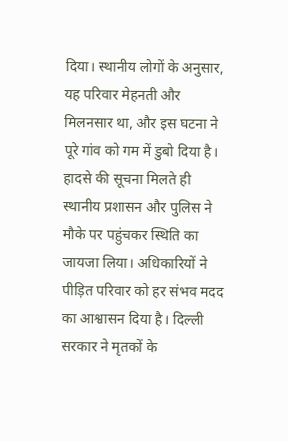दिया। स्थानीय लोगों के अनुसार, यह परिवार मेहनती और मिलनसार था, और इस घटना ने पूरे गांव को गम में डुबो दिया है।
हादसे की सूचना मिलते ही स्थानीय प्रशासन और पुलिस ने मौके पर पहुंचकर स्थिति का जायजा लिया। अधिकारियों ने पीड़ित परिवार को हर संभव मदद का आश्वासन दिया है। दिल्ली सरकार ने मृतकों के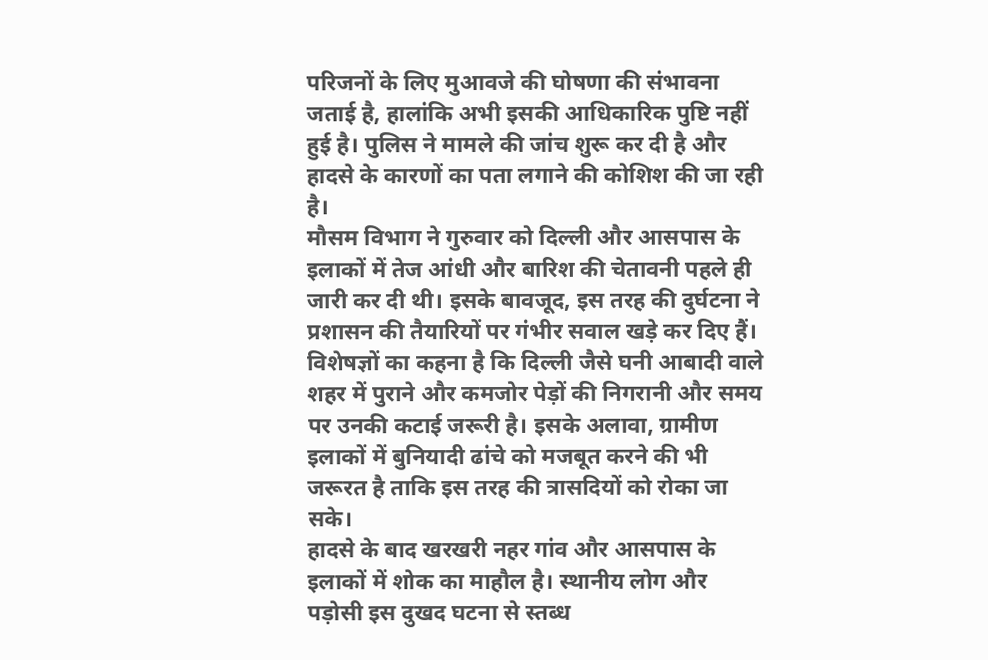परिजनों के लिए मुआवजे की घोषणा की संभावना जताई है, हालांकि अभी इसकी आधिकारिक पुष्टि नहीं हुई है। पुलिस ने मामले की जांच शुरू कर दी है और हादसे के कारणों का पता लगाने की कोशिश की जा रही है।
मौसम विभाग ने गुरुवार को दिल्ली और आसपास के इलाकों में तेज आंधी और बारिश की चेतावनी पहले ही जारी कर दी थी। इसके बावजूद, इस तरह की दुर्घटना ने प्रशासन की तैयारियों पर गंभीर सवाल खड़े कर दिए हैं। विशेषज्ञों का कहना है कि दिल्ली जैसे घनी आबादी वाले शहर में पुराने और कमजोर पेड़ों की निगरानी और समय पर उनकी कटाई जरूरी है। इसके अलावा, ग्रामीण इलाकों में बुनियादी ढांचे को मजबूत करने की भी जरूरत है ताकि इस तरह की त्रासदियों को रोका जा सके।
हादसे के बाद खरखरी नहर गांव और आसपास के इलाकों में शोक का माहौल है। स्थानीय लोग और पड़ोसी इस दुखद घटना से स्तब्ध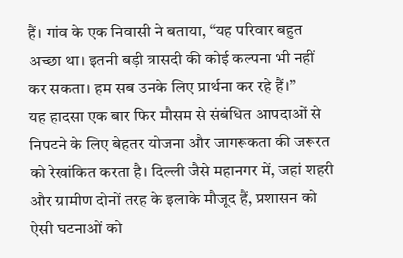हैं। गांव के एक निवासी ने बताया, “यह परिवार बहुत अच्छा था। इतनी बड़ी त्रासदी की कोई कल्पना भी नहीं कर सकता। हम सब उनके लिए प्रार्थना कर रहे हैं।”
यह हादसा एक बार फिर मौसम से संबंधित आपदाओं से निपटने के लिए बेहतर योजना और जागरूकता की जरूरत को रेखांकित करता है। दिल्ली जैसे महानगर में, जहां शहरी और ग्रामीण दोनों तरह के इलाके मौजूद हैं, प्रशासन को ऐसी घटनाओं को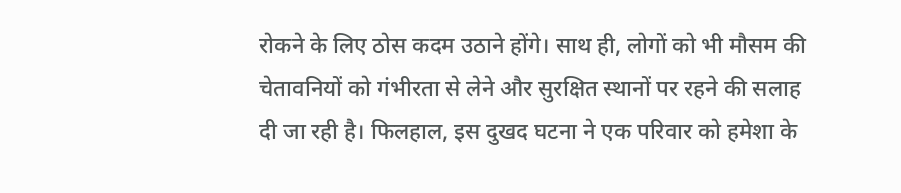रोकने के लिए ठोस कदम उठाने होंगे। साथ ही, लोगों को भी मौसम की चेतावनियों को गंभीरता से लेने और सुरक्षित स्थानों पर रहने की सलाह दी जा रही है। फिलहाल, इस दुखद घटना ने एक परिवार को हमेशा के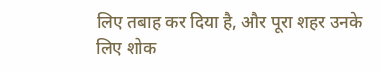लिए तबाह कर दिया है, और पूरा शहर उनके लिए शोक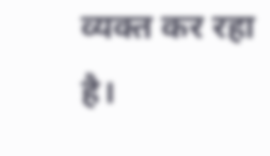व्यक्त कर रहा है।